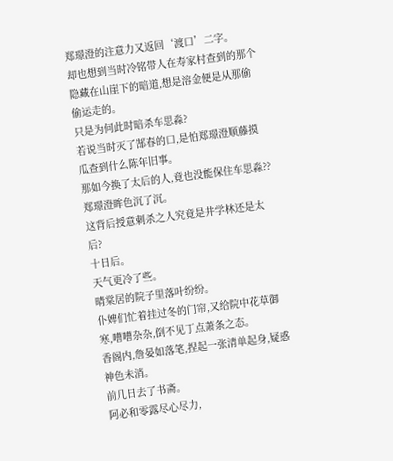郑璟澄的注意力又返回‘渡口’二字。
却也想到当时冷铭带人在寿家村查到的那个隐藏在山崖下的暗道,想是溶金便是从那偷偷运走的。
只是为何此时暗杀车思淼?
若说当时灭了郜春的口,是怕郑璟澄顺藤摸瓜查到什么陈年旧事。
那如今换了太后的人,竟也没能保住车思淼??
郑璟澄眸色沉了沉。
这背后授意刺杀之人究竟是井学林还是太后?
十日后。
天气更冷了些。
晴棠居的院子里落叶纷纷。
仆婢们忙着挂过冬的门帘,又给院中花草御寒,嘈嘈杂杂,倒不见丁点萧条之态。
香阁内,詹晏如落笔,捏起一张清单起身,疑惑神色未消。
前几日去了书斋。
阿必和零露尽心尽力,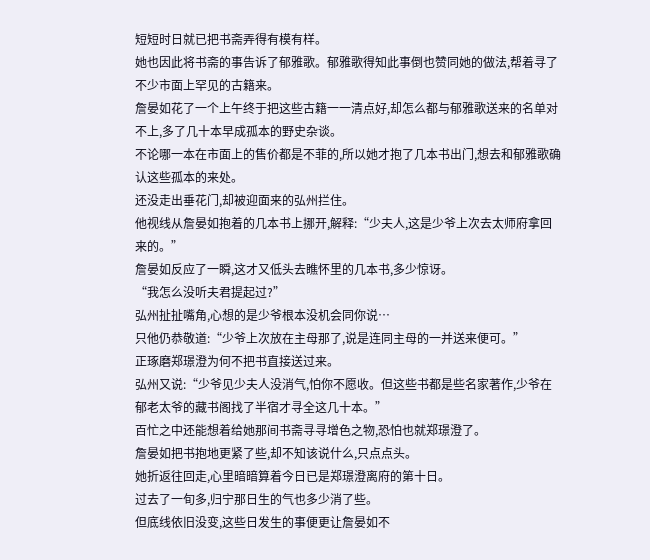短短时日就已把书斋弄得有模有样。
她也因此将书斋的事告诉了郁雅歌。郁雅歌得知此事倒也赞同她的做法,帮着寻了不少市面上罕见的古籍来。
詹晏如花了一个上午终于把这些古籍一一清点好,却怎么都与郁雅歌送来的名单对不上,多了几十本早成孤本的野史杂谈。
不论哪一本在市面上的售价都是不菲的,所以她才抱了几本书出门,想去和郁雅歌确认这些孤本的来处。
还没走出垂花门,却被迎面来的弘州拦住。
他视线从詹晏如抱着的几本书上挪开,解释:“少夫人,这是少爷上次去太师府拿回来的。”
詹晏如反应了一瞬,这才又低头去瞧怀里的几本书,多少惊讶。
“我怎么没听夫君提起过?”
弘州扯扯嘴角,心想的是少爷根本没机会同你说…
只他仍恭敬道:“少爷上次放在主母那了,说是连同主母的一并送来便可。”
正琢磨郑璟澄为何不把书直接送过来。
弘州又说:“少爷见少夫人没消气,怕你不愿收。但这些书都是些名家著作,少爷在郁老太爷的藏书阁找了半宿才寻全这几十本。”
百忙之中还能想着给她那间书斋寻寻增色之物,恐怕也就郑璟澄了。
詹晏如把书抱地更紧了些,却不知该说什么,只点点头。
她折返往回走,心里暗暗算着今日已是郑璟澄离府的第十日。
过去了一旬多,归宁那日生的气也多少消了些。
但底线依旧没变,这些日发生的事便更让詹晏如不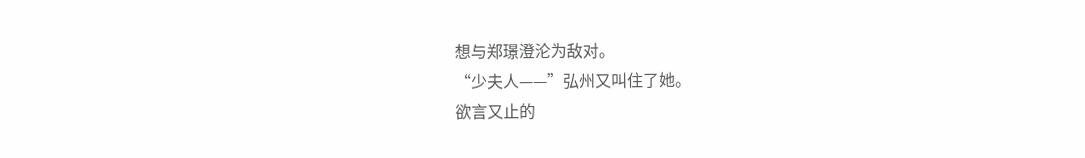想与郑璟澄沦为敌对。
“少夫人——”弘州又叫住了她。
欲言又止的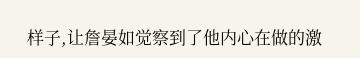样子,让詹晏如觉察到了他内心在做的激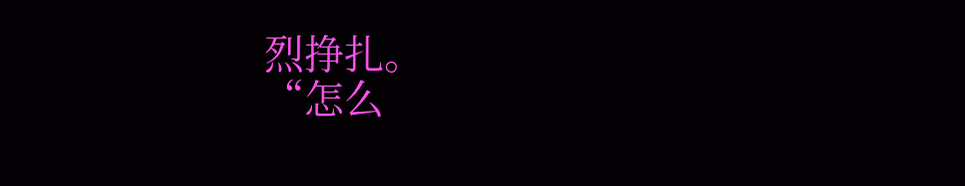烈挣扎。
“怎么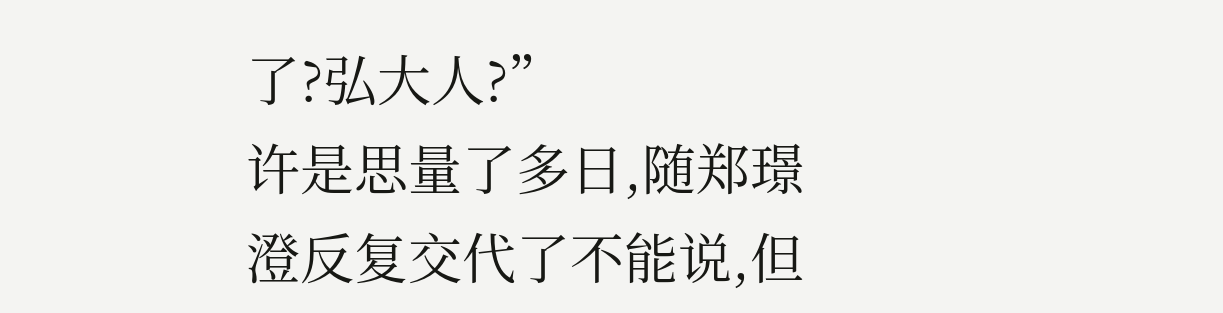了?弘大人?”
许是思量了多日,随郑璟澄反复交代了不能说,但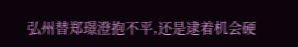弘州替郑璟澄抱不平,还是逮着机会硬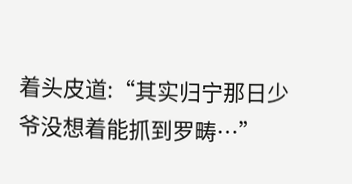着头皮道:“其实归宁那日少爷没想着能抓到罗畴…”